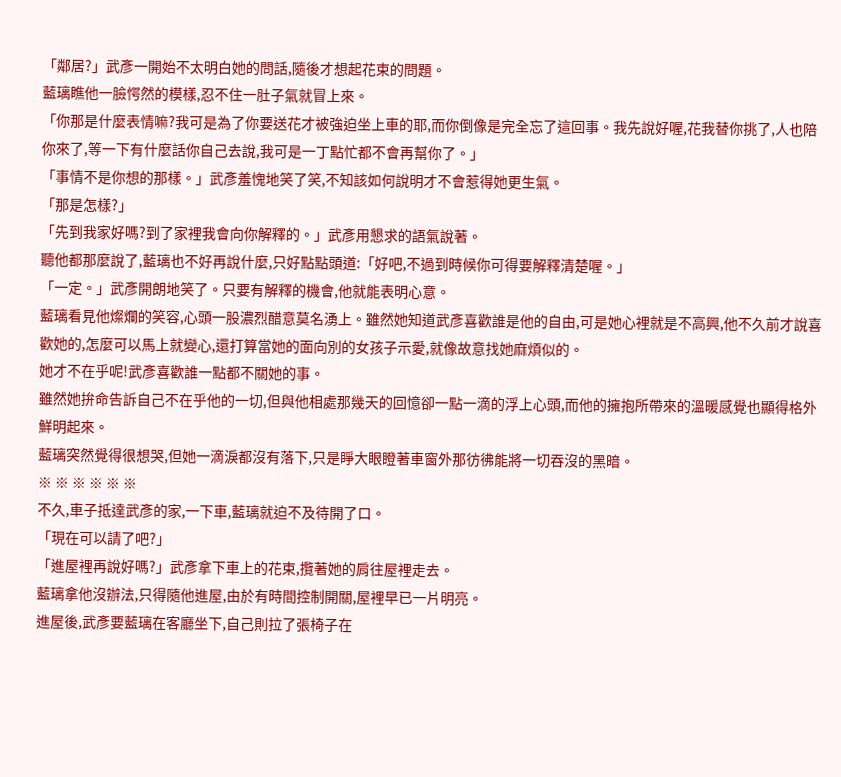「鄰居?」武彥一開始不太明白她的問話,隨後才想起花束的問題。
藍璃瞧他一臉愕然的模樣,忍不住一肚子氣就冒上來。
「你那是什麼表情嘛?我可是為了你要送花才被強迫坐上車的耶,而你倒像是完全忘了這回事。我先說好喔,花我替你挑了,人也陪你來了,等一下有什麼話你自己去說,我可是一丁點忙都不會再幫你了。」
「事情不是你想的那樣。」武彥羞愧地笑了笑,不知該如何說明才不會惹得她更生氣。
「那是怎樣?」
「先到我家好嗎?到了家裡我會向你解釋的。」武彥用懇求的語氣說著。
聽他都那麼說了,藍璃也不好再說什麼,只好點點頭道:「好吧,不過到時候你可得要解釋清楚喔。」
「一定。」武彥開朗地笑了。只要有解釋的機會,他就能表明心意。
藍璃看見他燦爛的笑容,心頭一股濃烈醋意莫名湧上。雖然她知道武彥喜歡誰是他的自由,可是她心裡就是不高興,他不久前才說喜歡她的,怎麼可以馬上就變心,還打算當她的面向別的女孩子示愛,就像故意找她麻煩似的。
她才不在乎呢!武彥喜歡誰一點都不關她的事。
雖然她拚命告訴自己不在乎他的一切,但與他相處那幾天的回憶卻一點一滴的浮上心頭,而他的擁抱所帶來的溫暖感覺也顯得格外鮮明起來。
藍璃突然覺得很想哭,但她一滴淚都沒有落下,只是睜大眼瞪著車窗外那彷彿能將一切吞沒的黑暗。
※ ※ ※ ※ ※ ※
不久,車子抵達武彥的家,一下車,藍璃就迫不及待開了口。
「現在可以請了吧?」
「進屋裡再說好嗎?」武彥拿下車上的花束,攬著她的肩往屋裡走去。
藍璃拿他沒辦法,只得隨他進屋,由於有時間控制開關,屋裡早已一片明亮。
進屋後,武彥要藍璃在客廳坐下,自己則拉了張椅子在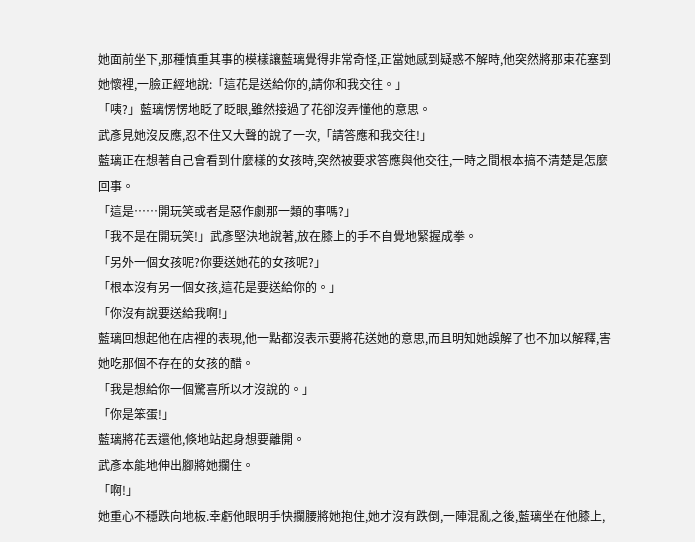她面前坐下,那種慎重其事的模樣讓藍璃覺得非常奇怪,正當她感到疑惑不解時,他突然將那束花塞到她懷裡,一臉正經地說:「這花是送給你的,請你和我交往。」
「咦?」藍璃愣愣地眨了眨眼,雖然接過了花卻沒弄懂他的意思。
武彥見她沒反應,忍不住又大聲的說了一次,「請答應和我交往!」
藍璃正在想著自己會看到什麼樣的女孩時,突然被要求答應與他交往,一時之間根本搞不清楚是怎麼回事。
「這是……開玩笑或者是惡作劇那一類的事嗎?」
「我不是在開玩笑!」武彥堅決地說著,放在膝上的手不自覺地緊握成拳。
「另外一個女孩呢?你要送她花的女孩呢?」
「根本沒有另一個女孩,這花是要送給你的。」
「你沒有說要送給我啊!」
藍璃回想起他在店裡的表現,他一點都沒表示要將花送她的意思,而且明知她誤解了也不加以解釋,害她吃那個不存在的女孩的醋。
「我是想給你一個驚喜所以才沒說的。」
「你是笨蛋!」
藍璃將花丟還他,倏地站起身想要離開。
武彥本能地伸出腳將她攔住。
「啊!」
她重心不穩跌向地板.幸虧他眼明手快攔腰將她抱住,她才沒有跌倒,一陣混亂之後,藍璃坐在他膝上,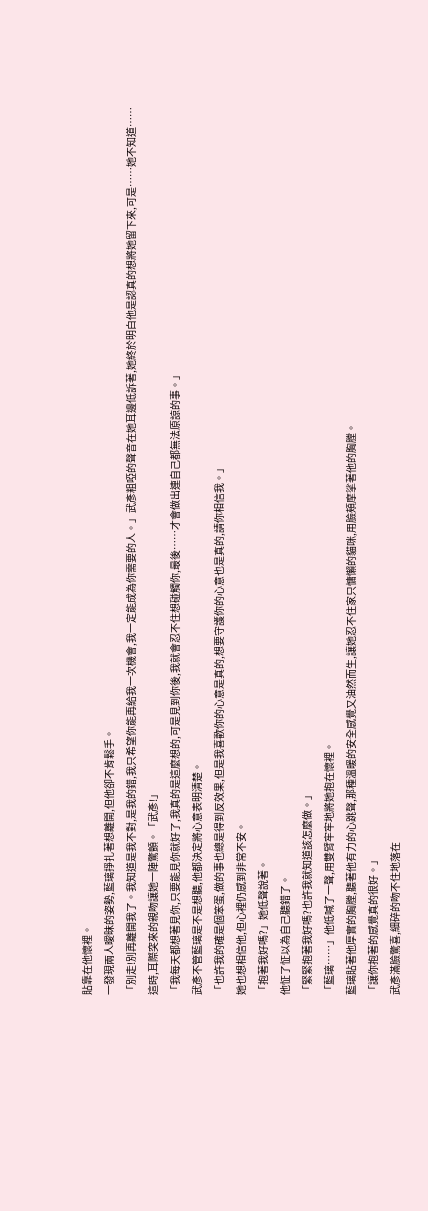貼靠在他懷裡。
一發現兩人曖昧的姿勢,藍璃掙扎著想離開,但他卻不肯鬆手。
「別走!別再離開我了。我知道是我不對,是我的錯,我只希望你能再給我一次機會,我一定能成為你需要的人。」武彥粗啞的聲音在她耳邊低訴著,她終於明白他是認真的想將她留下來,可是……她不知道……
這時,耳際突來的親吻讓她一陣驚顫。「武彥!」
「我每天都想著見你,只要能見你就好了,我真的是這麼想的,可是見到你後,我就會忍不住想碰觸你,最後……才會做出連自己都無法原諒的事。」
武彥不管藍璃是不是想聽,他都決定將心意表明清楚。
「也許我的確是個笨蛋,做的事也總是得到反效果,但是我喜歡你的心意是真的,想要守護你的心意也是真的,請你相信我。」
她也想相信他,但心裡仍感到非常不安。
「抱著我好嗎?」她低聲說著。
他怔了怔以為自己聽錯了。
「緊緊抱著我好嗎?也許我就知道該怎麼做。」
「藍璃……」他低喊了一聲,用雙臂牢牢地將她抱在懷裡。
藍璃貼著他厚實的胸膛,聽著他有力的心跳聲,那種溫暖的安全感覺又油然而生,讓她忍不住家只慵懶的貓咪,用臉頰摩挲著他的胸膛。
「讓你抱著的感覺真的很好。」
武彥滿臉驚喜,細碎的吻不住地落在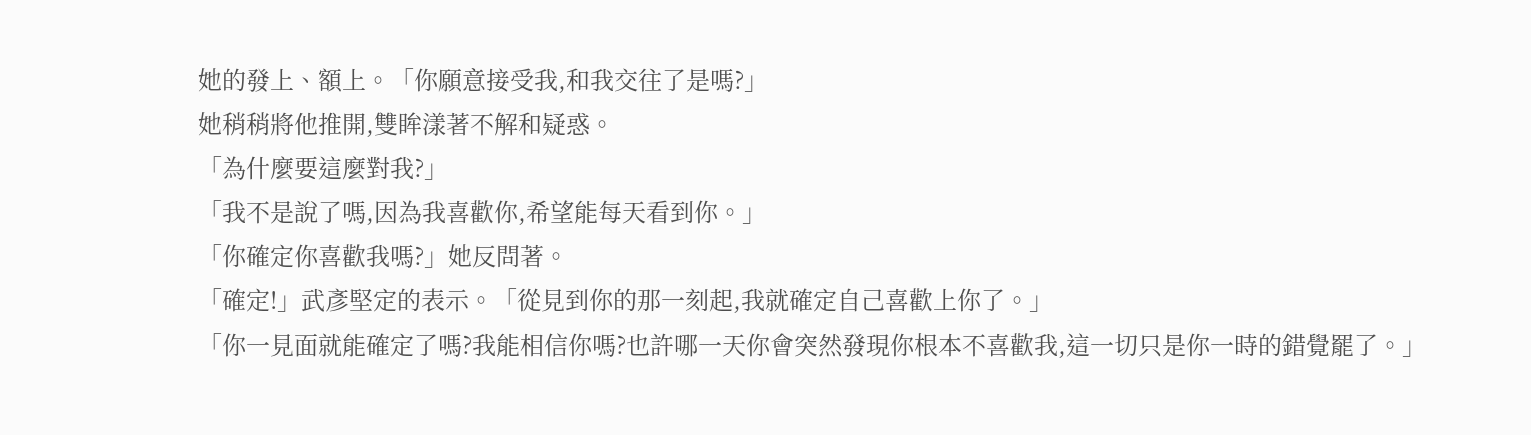她的發上、額上。「你願意接受我,和我交往了是嗎?」
她稍稍將他推開,雙眸漾著不解和疑惑。
「為什麼要這麼對我?」
「我不是說了嗎,因為我喜歡你,希望能每天看到你。」
「你確定你喜歡我嗎?」她反問著。
「確定!」武彥堅定的表示。「從見到你的那一刻起,我就確定自己喜歡上你了。」
「你一見面就能確定了嗎?我能相信你嗎?也許哪一天你會突然發現你根本不喜歡我,這一切只是你一時的錯覺罷了。」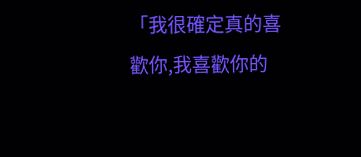「我很確定真的喜歡你,我喜歡你的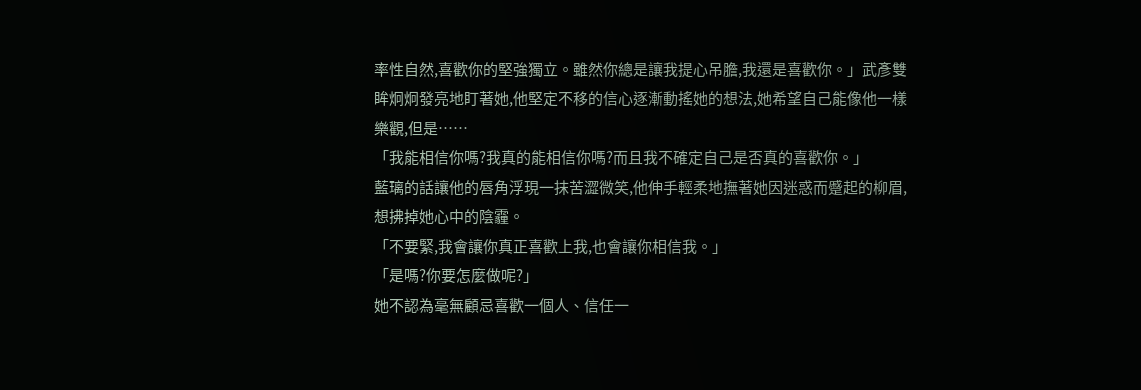率性自然,喜歡你的堅強獨立。雖然你總是讓我提心吊膽,我還是喜歡你。」武彥雙眸炯炯發亮地盯著她,他堅定不移的信心逐漸動搖她的想法,她希望自己能像他一樣樂觀,但是……
「我能相信你嗎?我真的能相信你嗎?而且我不確定自己是否真的喜歡你。」
藍璃的話讓他的唇角浮現一抹苦澀微笑,他伸手輕柔地撫著她因迷惑而蹙起的柳眉,想拂掉她心中的陰霾。
「不要緊,我會讓你真正喜歡上我,也會讓你相信我。」
「是嗎?你要怎麼做呢?」
她不認為毫無顧忌喜歡一個人、信任一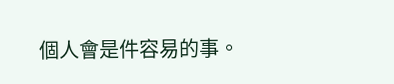個人會是件容易的事。